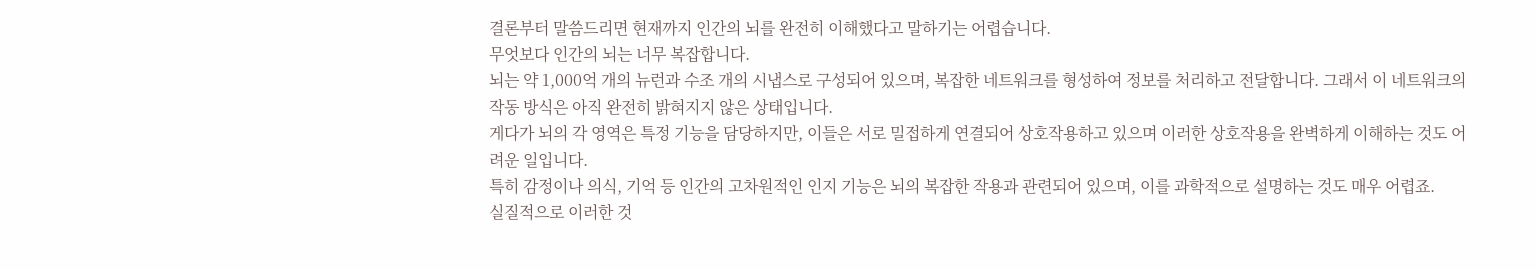결론부터 말씀드리면 현재까지 인간의 뇌를 완전히 이해했다고 말하기는 어렵습니다.
무엇보다 인간의 뇌는 너무 복잡합니다.
뇌는 약 1,000억 개의 뉴런과 수조 개의 시냅스로 구성되어 있으며, 복잡한 네트워크를 형성하여 정보를 처리하고 전달합니다. 그래서 이 네트워크의 작동 방식은 아직 완전히 밝혀지지 않은 상태입니다.
게다가 뇌의 각 영역은 특정 기능을 담당하지만, 이들은 서로 밀접하게 연결되어 상호작용하고 있으며 이러한 상호작용을 완벽하게 이해하는 것도 어려운 일입니다.
특히 감정이나 의식, 기억 등 인간의 고차원적인 인지 기능은 뇌의 복잡한 작용과 관련되어 있으며, 이를 과학적으로 설명하는 것도 매우 어렵죠.
실질적으로 이러한 것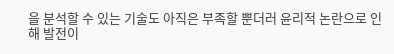을 분석할 수 있는 기술도 아직은 부족할 뿐더러 윤리적 논란으로 인해 발전이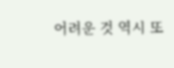어려운 것 역시 또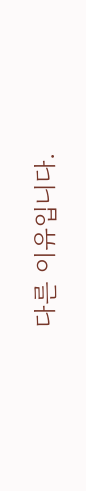다른 이유입니다.